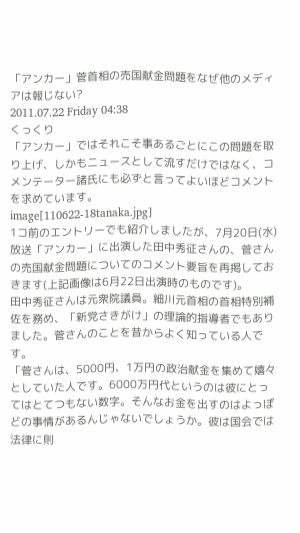「アンカー」菅首相の売国献金問題をなぜ他のメディアは報じない?
2011.07.22 Friday 04:38
くっくり
「アンカー」ではそれこそ事あるごとにこの問題を取り上げ、しかもニュースとして流すだけではなく、コメンテーター諸氏にも必ずと言ってよいほどコメントを求めています。
image[110622-18tanaka.jpg]
1コ前のエントリーでも紹介しましたが、7月20日(水)放送「アンカー」に出演した田中秀征さんの、菅さんの売国献金問題についてのコメント要旨を再掲しておきます(上記画像は6月22日出演時のものです)。
田中秀征さんは元衆院議員。細川元首相の首相特別補佐を務め、「新党さきがけ」の理論的指導者でもありました。菅さんのことを昔からよく知っている人です。
「菅さんは、5000円、1万円の政治献金を集めて嬉々としていた人です。6000万円代というのは彼にとってはとてつもない数字。そんなお金を出すのはよっぽどの事情があるんじゃないでしょうか。彼は国会では法律に則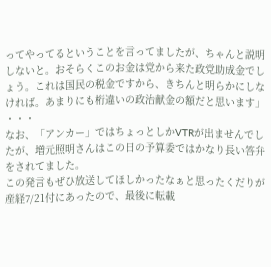ってやってるということを言ってましたが、ちゃんと説明しないと。おそらくこのお金は党から来た政党助成金でしょう。これは国民の税金ですから、きちんと明らかにしなければ。あまりにも桁違いの政治献金の額だと思います」
・・・
なお、「アンカー」ではちょっとしかVTRが出ませんでしたが、増元照明さんはこの日の予算委ではかなり長い答弁をされてました。
この発言もぜひ放送してほしかったなぁと思ったくだりが産経7/21付にあったので、最後に転載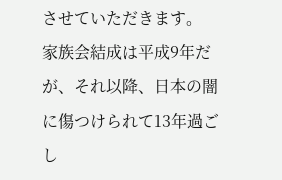させていただきます。
家族会結成は平成9年だが、それ以降、日本の闇に傷つけられて13年過ごし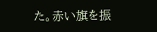た。赤い旗を振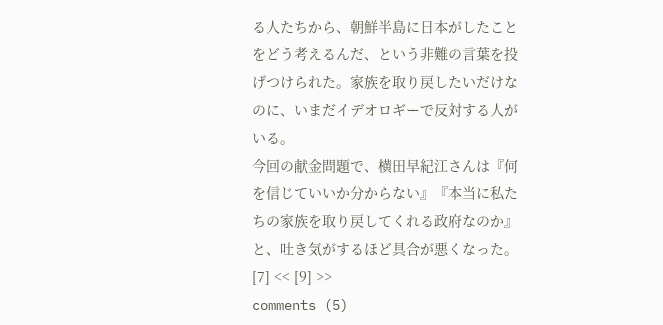る人たちから、朝鮮半島に日本がしたことをどう考えるんだ、という非難の言葉を投げつけられた。家族を取り戻したいだけなのに、いまだイデオロギーで反対する人がいる。
今回の献金問題で、横田早紀江さんは『何を信じていいか分からない』『本当に私たちの家族を取り戻してくれる政府なのか』と、吐き気がするほど具合が悪くなった。
[7] << [9] >>
comments (5)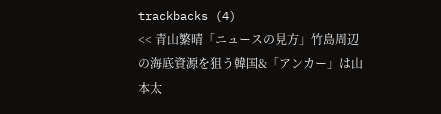trackbacks (4)
<< 青山繁晴「ニュースの見方」竹島周辺の海底資源を狙う韓国&「アンカー」は山本太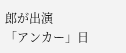郎が出演
「アンカー」日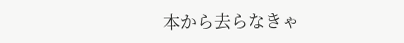本から去らなきゃ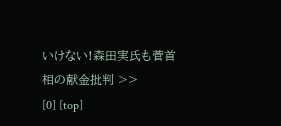いけない!森田実氏も菅首相の献金批判 >>
[0] [top]